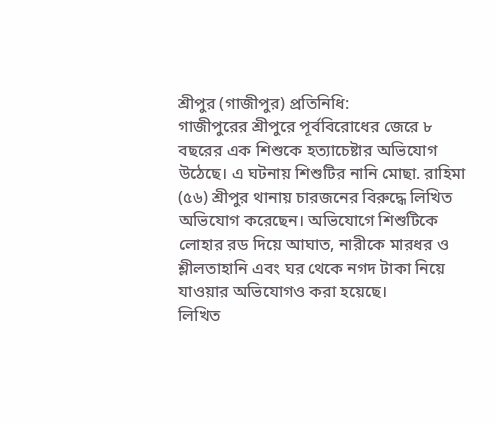শ্রীপুর (গাজীপুর) প্রতিনিধি:
গাজীপুরের শ্রীপুরে পূর্ববিরোধের জেরে ৮ বছরের এক শিশুকে হত্যাচেষ্টার অভিযোগ উঠেছে। এ ঘটনায় শিশুটির নানি মোছা. রাহিমা (৫৬) শ্রীপুর থানায় চারজনের বিরুদ্ধে লিখিত অভিযোগ করেছেন। অভিযোগে শিশুটিকে লোহার রড দিয়ে আঘাত, নারীকে মারধর ও শ্লীলতাহানি এবং ঘর থেকে নগদ টাকা নিয়ে যাওয়ার অভিযোগও করা হয়েছে।
লিখিত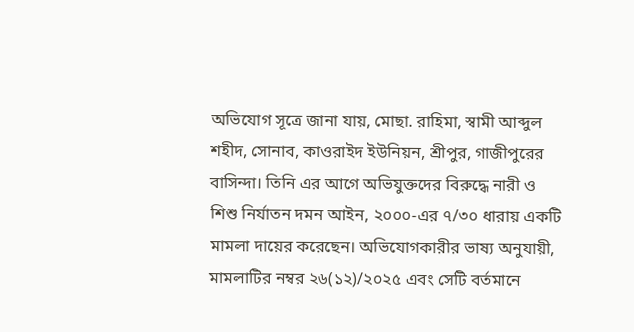অভিযোগ সূত্রে জানা যায়, মোছা. রাহিমা, স্বামী আব্দুল শহীদ, সোনাব, কাওরাইদ ইউনিয়ন, শ্রীপুর, গাজীপুরের বাসিন্দা। তিনি এর আগে অভিযুক্তদের বিরুদ্ধে নারী ও শিশু নির্যাতন দমন আইন, ২০০০-এর ৭/৩০ ধারায় একটি মামলা দায়ের করেছেন। অভিযোগকারীর ভাষ্য অনুযায়ী, মামলাটির নম্বর ২৬(১২)/২০২৫ এবং সেটি বর্তমানে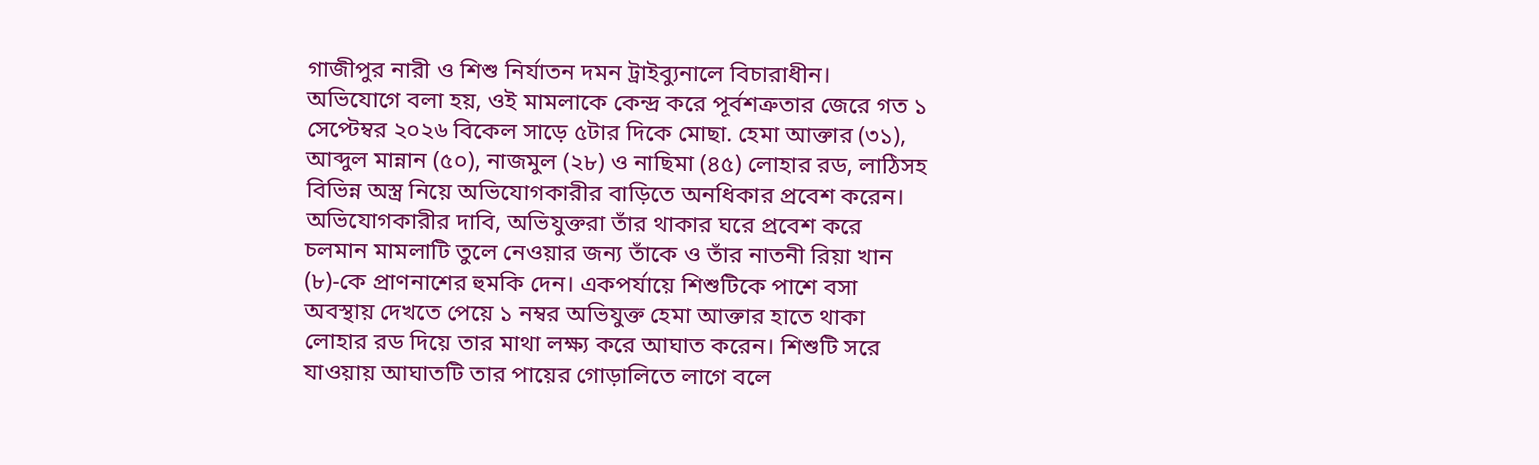গাজীপুর নারী ও শিশু নির্যাতন দমন ট্রাইব্যুনালে বিচারাধীন।
অভিযোগে বলা হয়, ওই মামলাকে কেন্দ্র করে পূর্বশত্রুতার জেরে গত ১ সেপ্টেম্বর ২০২৬ বিকেল সাড়ে ৫টার দিকে মোছা. হেমা আক্তার (৩১), আব্দুল মান্নান (৫০), নাজমুল (২৮) ও নাছিমা (৪৫) লোহার রড, লাঠিসহ বিভিন্ন অস্ত্র নিয়ে অভিযোগকারীর বাড়িতে অনধিকার প্রবেশ করেন।
অভিযোগকারীর দাবি, অভিযুক্তরা তাঁর থাকার ঘরে প্রবেশ করে চলমান মামলাটি তুলে নেওয়ার জন্য তাঁকে ও তাঁর নাতনী রিয়া খান (৮)-কে প্রাণনাশের হুমকি দেন। একপর্যায়ে শিশুটিকে পাশে বসা অবস্থায় দেখতে পেয়ে ১ নম্বর অভিযুক্ত হেমা আক্তার হাতে থাকা লোহার রড দিয়ে তার মাথা লক্ষ্য করে আঘাত করেন। শিশুটি সরে যাওয়ায় আঘাতটি তার পায়ের গোড়ালিতে লাগে বলে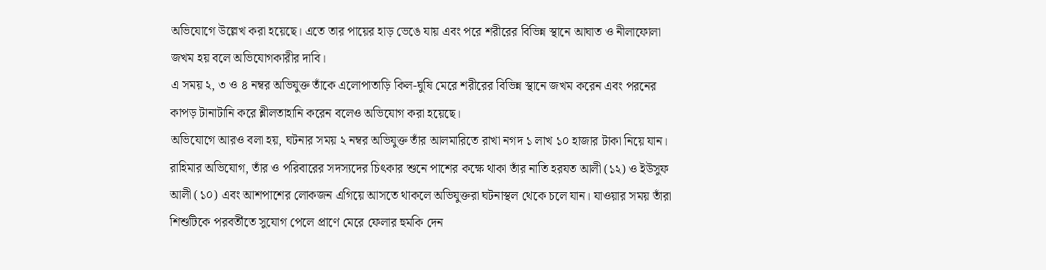অভিযোগে উল্লেখ করা হয়েছে। এতে তার পায়ের হাড় ভেঙে যায় এবং পরে শরীরের বিভিন্ন স্থানে আঘাত ও নীলাফোলা জখম হয় বলে অভিযোগকারীর দাবি।
এ সময় ২, ৩ ও ৪ নম্বর অভিযুক্ত তাঁকে এলোপাতাড়ি কিল-ঘুষি মেরে শরীরের বিভিন্ন স্থানে জখম করেন এবং পরনের কাপড় টানাটানি করে শ্লীলতাহানি করেন বলেও অভিযোগ করা হয়েছে।
অভিযোগে আরও বলা হয়, ঘটনার সময় ২ নম্বর অভিযুক্ত তাঁর আলমারিতে রাখা নগদ ১ লাখ ১০ হাজার টাকা নিয়ে যান।
রাহিমার অভিযোগ, তাঁর ও পরিবারের সদস্যদের চিৎকার শুনে পাশের কক্ষে থাকা তাঁর নাতি হরযত আলী (১২) ও ইউসুফ আলী (১০) এবং আশপাশের লোকজন এগিয়ে আসতে থাকলে অভিযুক্তরা ঘটনাস্থল থেকে চলে যান। যাওয়ার সময় তাঁরা শিশুটিকে পরবর্তীতে সুযোগ পেলে প্রাণে মেরে ফেলার হুমকি দেন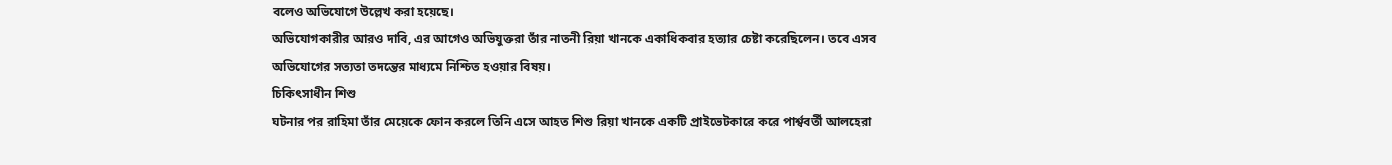বলেও অভিযোগে উল্লেখ করা হয়েছে।
অভিযোগকারীর আরও দাবি, এর আগেও অভিযুক্তরা তাঁর নাতনী রিয়া খানকে একাধিকবার হত্যার চেষ্টা করেছিলেন। তবে এসব অভিযোগের সত্যতা তদন্তের মাধ্যমে নিশ্চিত হওয়ার বিষয়।
চিকিৎসাধীন শিশু
ঘটনার পর রাহিমা তাঁর মেয়েকে ফোন করলে তিনি এসে আহত শিশু রিয়া খানকে একটি প্রাইভেটকারে করে পার্শ্ববর্তী আলহেরা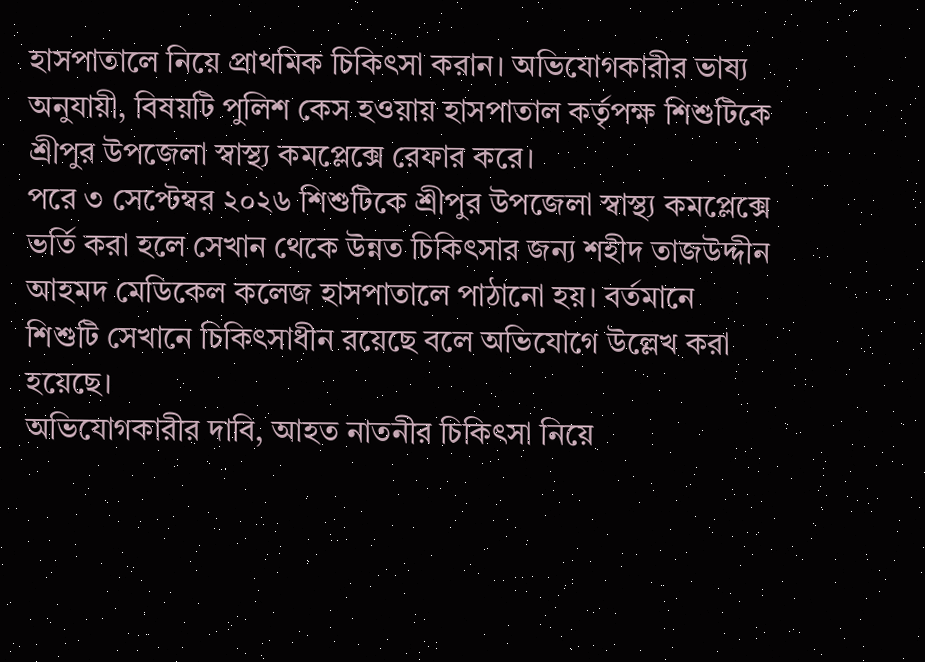হাসপাতালে নিয়ে প্রাথমিক চিকিৎসা করান। অভিযোগকারীর ভাষ্য অনুযায়ী, বিষয়টি পুলিশ কেস হওয়ায় হাসপাতাল কর্তৃপক্ষ শিশুটিকে শ্রীপুর উপজেলা স্বাস্থ্য কমপ্লেক্সে রেফার করে।
পরে ৩ সেপ্টেম্বর ২০২৬ শিশুটিকে শ্রীপুর উপজেলা স্বাস্থ্য কমপ্লেক্সে ভর্তি করা হলে সেখান থেকে উন্নত চিকিৎসার জন্য শহীদ তাজউদ্দীন আহমদ মেডিকেল কলেজ হাসপাতালে পাঠানো হয়। বর্তমানে শিশুটি সেখানে চিকিৎসাধীন রয়েছে বলে অভিযোগে উল্লেখ করা হয়েছে।
অভিযোগকারীর দাবি, আহত নাতনীর চিকিৎসা নিয়ে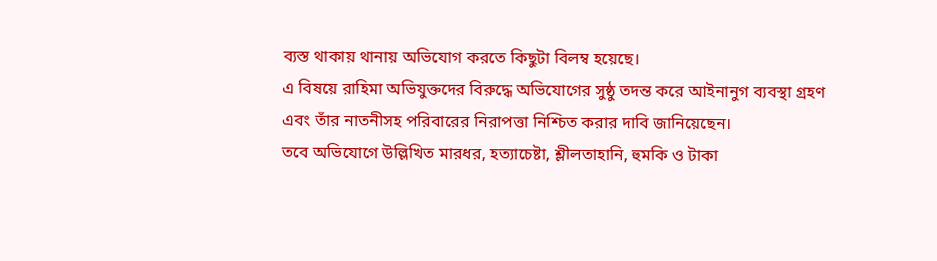ব্যস্ত থাকায় থানায় অভিযোগ করতে কিছুটা বিলম্ব হয়েছে।
এ বিষয়ে রাহিমা অভিযুক্তদের বিরুদ্ধে অভিযোগের সুষ্ঠু তদন্ত করে আইনানুগ ব্যবস্থা গ্রহণ এবং তাঁর নাতনীসহ পরিবারের নিরাপত্তা নিশ্চিত করার দাবি জানিয়েছেন।
তবে অভিযোগে উল্লিখিত মারধর, হত্যাচেষ্টা, শ্লীলতাহানি, হুমকি ও টাকা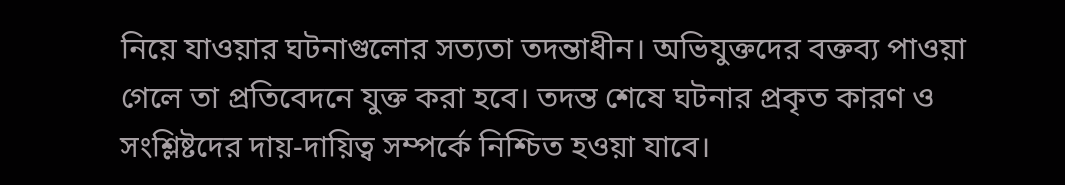নিয়ে যাওয়ার ঘটনাগুলোর সত্যতা তদন্তাধীন। অভিযুক্তদের বক্তব্য পাওয়া গেলে তা প্রতিবেদনে যুক্ত করা হবে। তদন্ত শেষে ঘটনার প্রকৃত কারণ ও সংশ্লিষ্টদের দায়-দায়িত্ব সম্পর্কে নিশ্চিত হওয়া যাবে।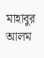মাহাবুর আলম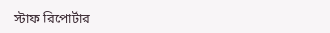স্টাফ রিপোর্টার